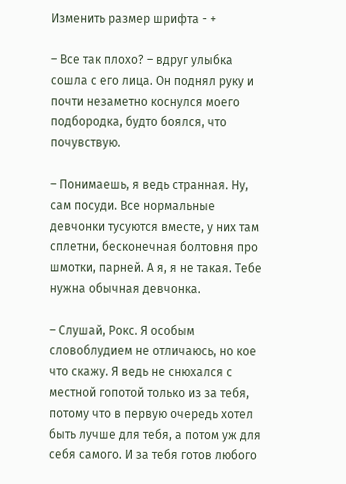Изменить размер шрифта - +

– Все так плохо? – вдруг улыбка сошла с его лица. Он поднял руку и почти незаметно коснулся моего подбородка, будто боялся, что почувствую.

– Понимаешь, я ведь странная. Ну, сам посуди. Все нормальные девчонки тусуются вместе, у них там сплетни, бесконечная болтовня про шмотки, парней. А я, я не такая. Тебе нужна обычная девчонка.

– Слушай, Рокс. Я особым словоблудием не отличаюсь, но кое что скажу. Я ведь не снюхался с местной гопотой только из за тебя, потому что в первую очередь хотел быть лучше для тебя, а потом уж для себя самого. И за тебя готов любого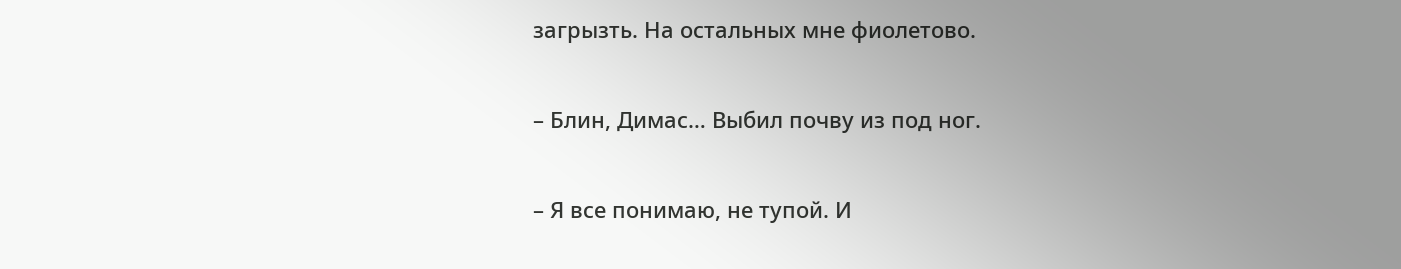загрызть. На остальных мне фиолетово.

– Блин, Димас… Выбил почву из под ног.

– Я все понимаю, не тупой. И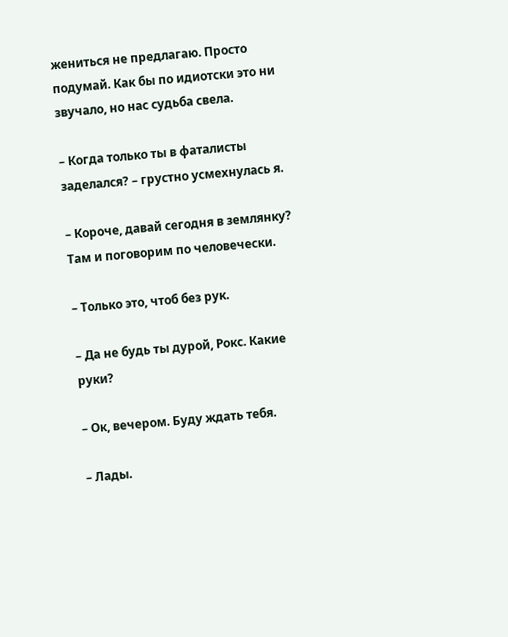жениться не предлагаю. Просто подумай. Как бы по идиотски это ни звучало, но нас судьба свела.

– Когда только ты в фаталисты заделался? – грустно усмехнулась я.

– Короче, давай сегодня в землянку? Там и поговорим по человечески.

– Только это, чтоб без рук.

– Да не будь ты дурой, Рокс. Какие руки?

– Ок, вечером. Буду ждать тебя.

– Лады.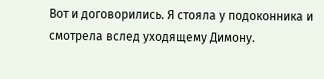Вот и договорились. Я стояла у подоконника и смотрела вслед уходящему Димону.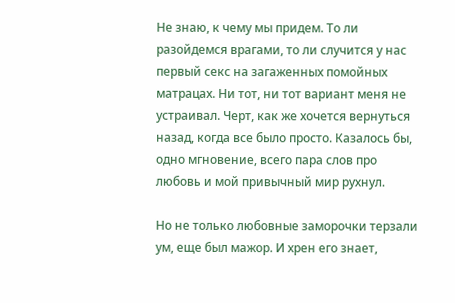Не знаю, к чему мы придем. То ли разойдемся врагами, то ли случится у нас первый секс на загаженных помойных матрацах. Ни тот, ни тот вариант меня не устраивал. Черт, как же хочется вернуться назад, когда все было просто. Казалось бы, одно мгновение, всего пара слов про любовь и мой привычный мир рухнул.

Но не только любовные заморочки терзали ум, еще был мажор. И хрен его знает,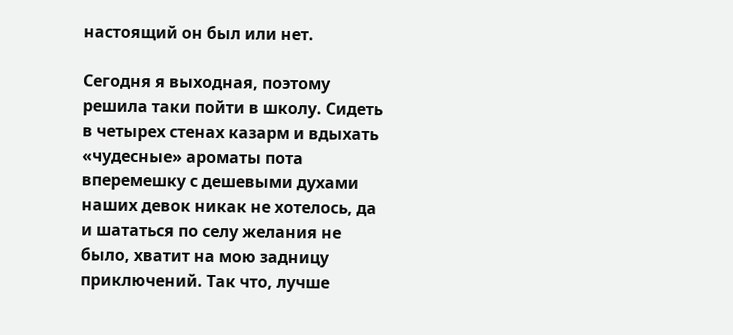настоящий он был или нет.

Сегодня я выходная, поэтому решила таки пойти в школу. Сидеть в четырех стенах казарм и вдыхать «чудесные» ароматы пота вперемешку с дешевыми духами наших девок никак не хотелось, да и шататься по селу желания не было, хватит на мою задницу приключений. Так что, лучше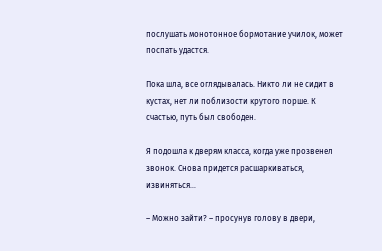послушать монотонное бормотание училок, может поспать удастся.

Пока шла, все оглядывалась. Никто ли не сидит в кустах, нет ли поблизости крутого порше. К счастью, путь был свободен.

Я подошла к дверям класса, когда уже прозвенел звонок. Снова придется расшаркиваться, извиняться…

– Можно зайти? – просунув голову в двери,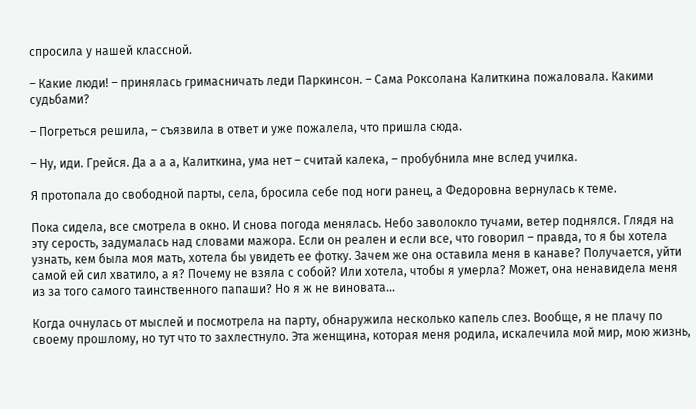спросила у нашей классной.

– Какие люди! – принялась гримасничать леди Паркинсон. – Сама Роксолана Калиткина пожаловала. Какими судьбами?

– Погреться решила, – съязвила в ответ и уже пожалела, что пришла сюда.

– Ну, иди. Грейся. Да а а а, Калиткина, ума нет – считай калека, – пробубнила мне вслед училка.

Я протопала до свободной парты, села, бросила себе под ноги ранец, а Федоровна вернулась к теме.

Пока сидела, все смотрела в окно. И снова погода менялась. Небо заволокло тучами, ветер поднялся. Глядя на эту серость, задумалась над словами мажора. Если он реален и если все, что говорил – правда, то я бы хотела узнать, кем была моя мать, хотела бы увидеть ее фотку. Зачем же она оставила меня в канаве? Получается, уйти самой ей сил хватило, а я? Почему не взяла с собой? Или хотела, чтобы я умерла? Может, она ненавидела меня из за того самого таинственного папаши? Но я ж не виновата…

Когда очнулась от мыслей и посмотрела на парту, обнаружила несколько капель слез. Вообще, я не плачу по своему прошлому, но тут что то захлестнуло. Эта женщина, которая меня родила, искалечила мой мир, мою жизнь,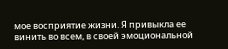мое восприятие жизни. Я привыкла ее винить во всем, в своей эмоциональной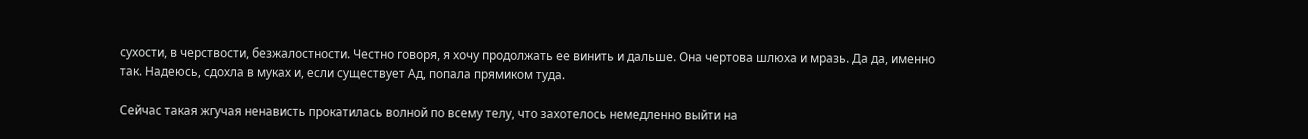сухости, в черствости, безжалостности. Честно говоря, я хочу продолжать ее винить и дальше. Она чертова шлюха и мразь. Да да, именно так. Надеюсь, сдохла в муках и, если существует Ад, попала прямиком туда.

Сейчас такая жгучая ненависть прокатилась волной по всему телу, что захотелось немедленно выйти на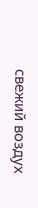свежий воздух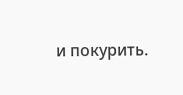и покурить.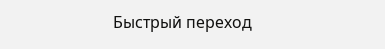Быстрый переход